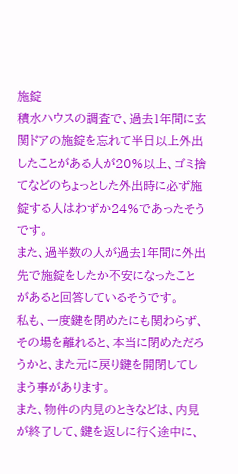施錠
積水ハウスの調査で、過去1年間に玄関ドアの施錠を忘れて半日以上外出したことがある人が20%以上、ゴミ捨てなどのちょっとした外出時に必ず施錠する人はわずか24%であったそうです。
また、過半数の人が過去1年間に外出先で施錠をしたか不安になったことがあると回答しているそうです。
私も、一度鍵を閉めたにも関わらず、その場を離れると、本当に閉めただろうかと、また元に戻り鍵を開閉してしまう事があります。
また、物件の内見のときなどは、内見が終了して、鍵を返しに行く途中に、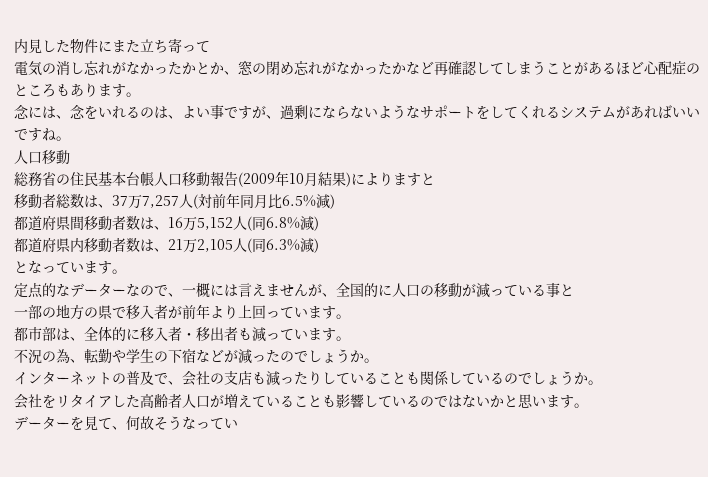内見した物件にまた立ち寄って
電気の消し忘れがなかったかとか、窓の閉め忘れがなかったかなど再確認してしまうことがあるほど心配症のところもあります。
念には、念をいれるのは、よい事ですが、過剰にならないようなサポートをしてくれるシステムがあればいいですね。
人口移動
総務省の住民基本台帳人口移動報告(2009年10月結果)によりますと
移動者総数は、37万7,257人(対前年同月比6.5%減)
都道府県間移動者数は、16万5,152人(同6.8%減)
都道府県内移動者数は、21万2,105人(同6.3%減)
となっています。
定点的なデーターなので、一概には言えませんが、全国的に人口の移動が減っている事と
一部の地方の県で移入者が前年より上回っています。
都市部は、全体的に移入者・移出者も減っています。
不況の為、転勤や学生の下宿などが減ったのでしょうか。
インターネットの普及で、会社の支店も減ったりしていることも関係しているのでしょうか。
会社をリタイアした高齢者人口が増えていることも影響しているのではないかと思います。
データーを見て、何故そうなってい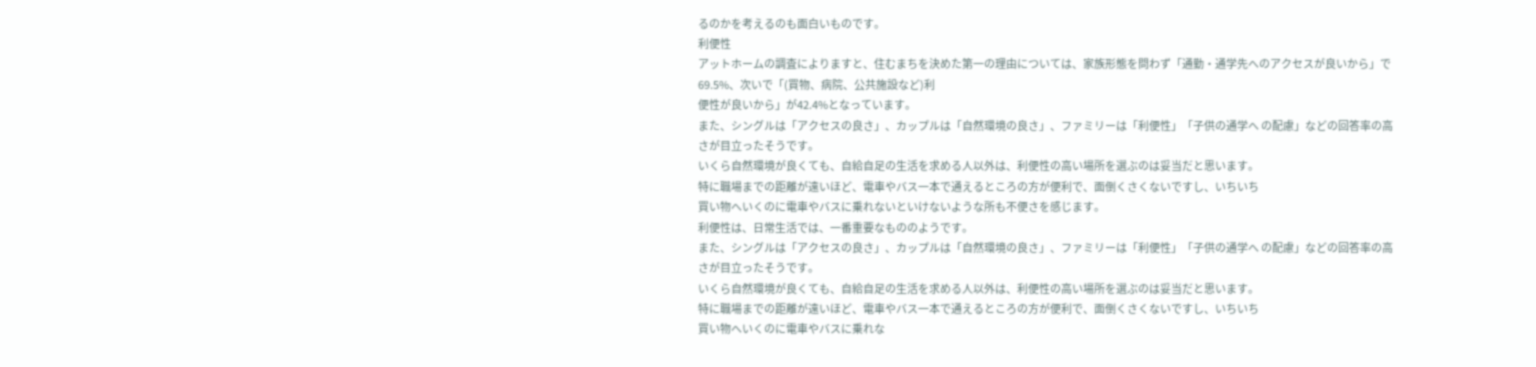るのかを考えるのも面白いものです。
利便性
アットホームの調査によりますと、住むまちを決めた第一の理由については、家族形態を問わず「通勤・通学先へのアクセスが良いから」で69.5%、次いで「(買物、病院、公共施設など)利
便性が良いから」が42.4%となっています。
また、シングルは「アクセスの良さ」、カップルは「自然環境の良さ」、ファミリーは「利便性」「子供の通学へ の配慮」などの回答率の高さが目立ったそうです。
いくら自然環境が良くても、自給自足の生活を求める人以外は、利便性の高い場所を選ぶのは妥当だと思います。
特に職場までの距離が遠いほど、電車やバス一本で通えるところの方が便利で、面倒くさくないですし、いちいち
買い物へいくのに電車やバスに乗れないといけないような所も不便さを感じます。
利便性は、日常生活では、一番重要なもののようです。
また、シングルは「アクセスの良さ」、カップルは「自然環境の良さ」、ファミリーは「利便性」「子供の通学へ の配慮」などの回答率の高さが目立ったそうです。
いくら自然環境が良くても、自給自足の生活を求める人以外は、利便性の高い場所を選ぶのは妥当だと思います。
特に職場までの距離が遠いほど、電車やバス一本で通えるところの方が便利で、面倒くさくないですし、いちいち
買い物へいくのに電車やバスに乗れな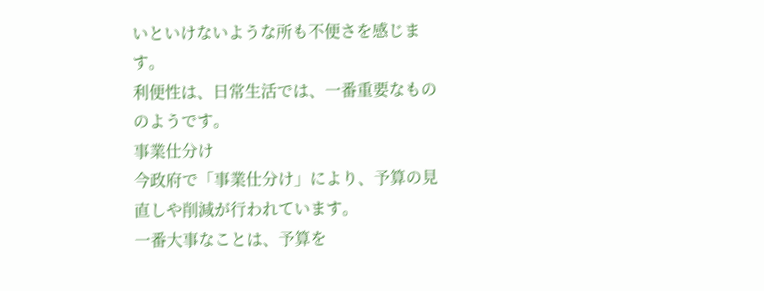いといけないような所も不便さを感じます。
利便性は、日常生活では、一番重要なもののようです。
事業仕分け
今政府で「事業仕分け」により、予算の見直しや削減が行われています。
一番大事なことは、予算を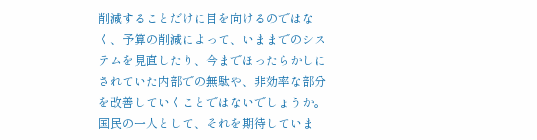削減することだけに目を向けるのではなく、予算の削減によって、いままでのシステムを見直したり、今までほったらかしにされていた内部での無駄や、非効率な部分を改善していくことではないでしょうか。
国民の一人として、それを期待していま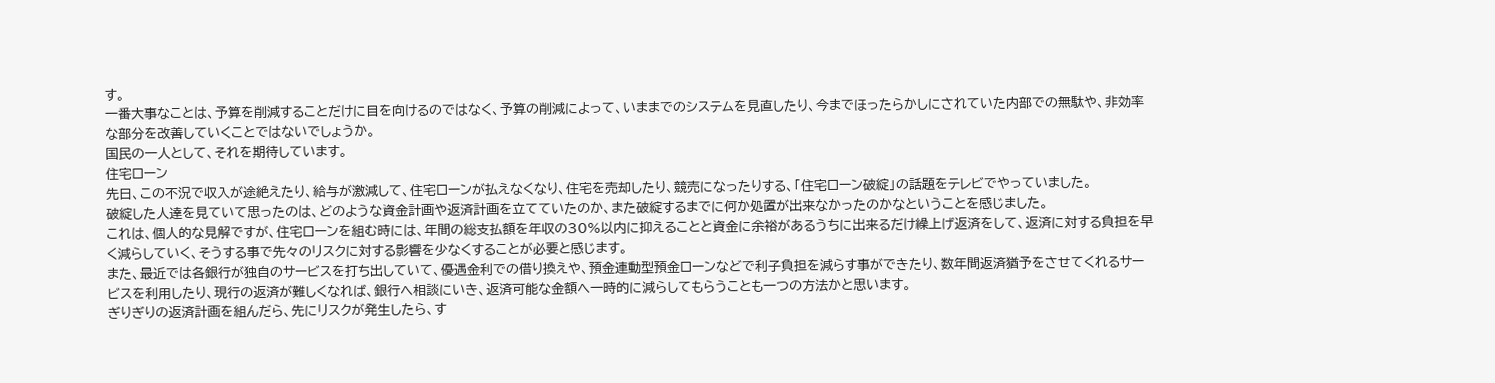す。
一番大事なことは、予算を削減することだけに目を向けるのではなく、予算の削減によって、いままでのシステムを見直したり、今までほったらかしにされていた内部での無駄や、非効率な部分を改善していくことではないでしょうか。
国民の一人として、それを期待しています。
住宅ローン
先日、この不況で収入が途絶えたり、給与が激減して、住宅ローンが払えなくなり、住宅を売却したり、競売になったりする、「住宅ローン破綻」の話題をテレビでやっていました。
破綻した人達を見ていて思ったのは、どのような資金計画や返済計画を立てていたのか、また破綻するまでに何か処置が出来なかったのかなということを感じました。
これは、個人的な見解ですが、住宅ローンを組む時には、年間の総支払額を年収の30%以内に抑えることと資金に余裕があるうちに出来るだけ繰上げ返済をして、返済に対する負担を早く減らしていく、そうする事で先々のリスクに対する影響を少なくすることが必要と感じます。
また、最近では各銀行が独自のサービスを打ち出していて、優遇金利での借り換えや、預金連動型預金ローンなどで利子負担を減らす事ができたり、数年間返済猶予をさせてくれるサービスを利用したり、現行の返済が難しくなれば、銀行へ相談にいき、返済可能な金額へ一時的に減らしてもらうことも一つの方法かと思います。
ぎりぎりの返済計画を組んだら、先にリスクが発生したら、す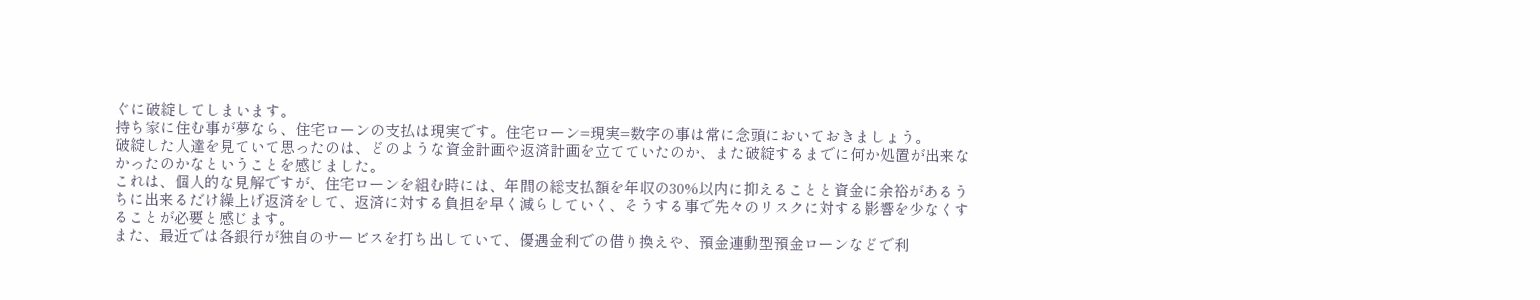ぐに破綻してしまいます。
持ち家に住む事が夢なら、住宅ローンの支払は現実です。住宅ローン=現実=数字の事は常に念頭においておきましょう。
破綻した人達を見ていて思ったのは、どのような資金計画や返済計画を立てていたのか、また破綻するまでに何か処置が出来なかったのかなということを感じました。
これは、個人的な見解ですが、住宅ローンを組む時には、年間の総支払額を年収の30%以内に抑えることと資金に余裕があるうちに出来るだけ繰上げ返済をして、返済に対する負担を早く減らしていく、そうする事で先々のリスクに対する影響を少なくすることが必要と感じます。
また、最近では各銀行が独自のサービスを打ち出していて、優遇金利での借り換えや、預金連動型預金ローンなどで利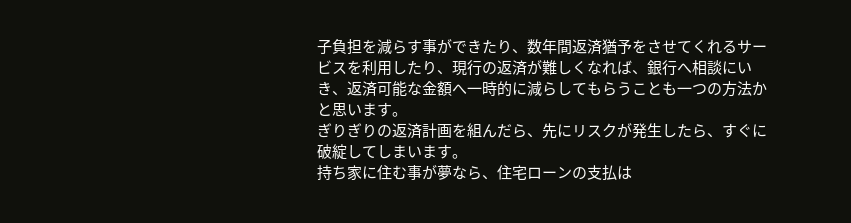子負担を減らす事ができたり、数年間返済猶予をさせてくれるサービスを利用したり、現行の返済が難しくなれば、銀行へ相談にいき、返済可能な金額へ一時的に減らしてもらうことも一つの方法かと思います。
ぎりぎりの返済計画を組んだら、先にリスクが発生したら、すぐに破綻してしまいます。
持ち家に住む事が夢なら、住宅ローンの支払は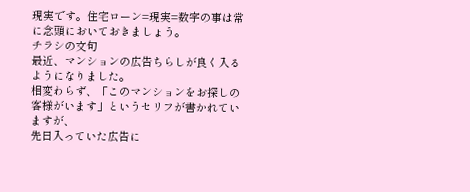現実です。住宅ローン=現実=数字の事は常に念頭においておきましょう。
チラシの文句
最近、マンションの広告ちらしが良く入るようになりました。
相変わらず、「このマンションをお探しの客様がいます」というセリフが書かれていますが、
先日入っていた広告に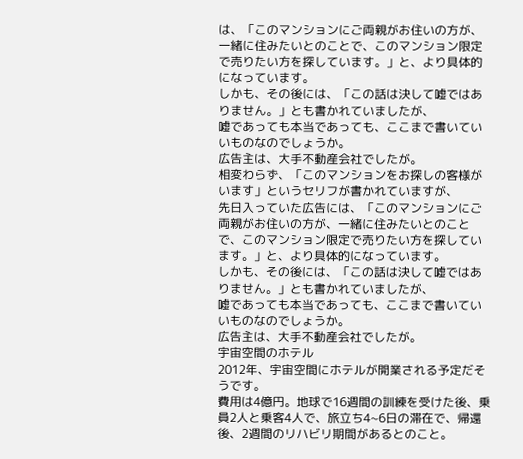は、「このマンションにご両親がお住いの方が、一緒に住みたいとのことで、このマンション限定で売りたい方を探しています。」と、より具体的になっています。
しかも、その後には、「この話は決して嘘ではありません。」とも書かれていましたが、
嘘であっても本当であっても、ここまで書いていいものなのでしょうか。
広告主は、大手不動産会社でしたが。
相変わらず、「このマンションをお探しの客様がいます」というセリフが書かれていますが、
先日入っていた広告には、「このマンションにご両親がお住いの方が、一緒に住みたいとのことで、このマンション限定で売りたい方を探しています。」と、より具体的になっています。
しかも、その後には、「この話は決して嘘ではありません。」とも書かれていましたが、
嘘であっても本当であっても、ここまで書いていいものなのでしょうか。
広告主は、大手不動産会社でしたが。
宇宙空間のホテル
2012年、宇宙空間にホテルが開業される予定だそうです。
費用は4億円。地球で16週間の訓練を受けた後、乗員2人と乗客4人で、旅立ち4~6日の滞在で、帰還後、2週間のリハビリ期間があるとのこと。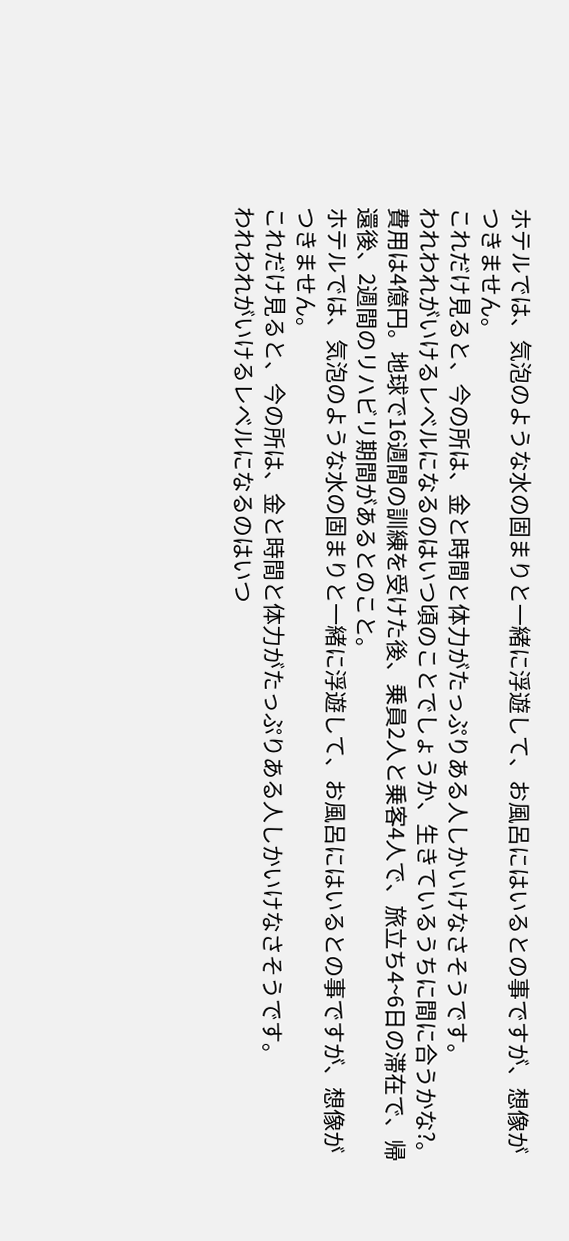ホテルでは、気泡のような水の固まりと一緒に浮遊して、お風呂にはいるとの事ですが、想像がつきません。
これだけ見ると、今の所は、金と時間と体力がたっぷりある人しかいけなさそうです。
われわれがいけるレベルになるのはいつ頃のことでしょうか、生きているうちに間に合うかな?。
費用は4億円。地球で16週間の訓練を受けた後、乗員2人と乗客4人で、旅立ち4~6日の滞在で、帰還後、2週間のリハビリ期間があるとのこと。
ホテルでは、気泡のような水の固まりと一緒に浮遊して、お風呂にはいるとの事ですが、想像がつきません。
これだけ見ると、今の所は、金と時間と体力がたっぷりある人しかいけなさそうです。
われわれがいけるレベルになるのはいつ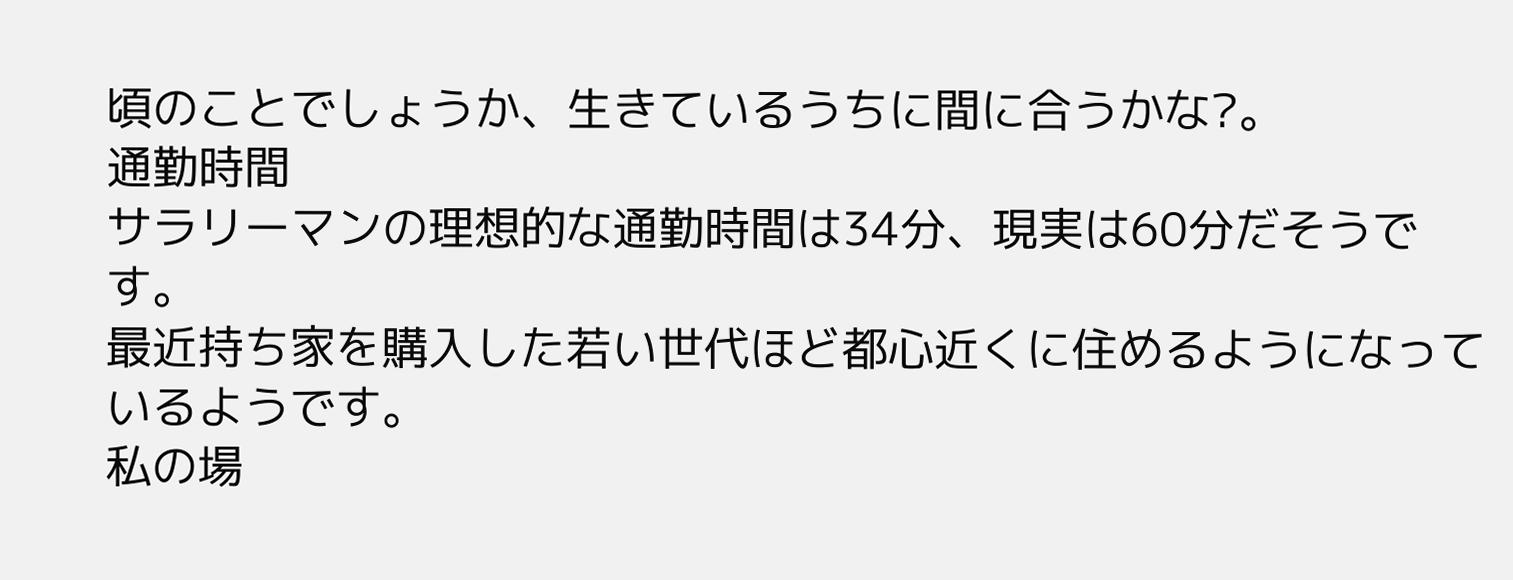頃のことでしょうか、生きているうちに間に合うかな?。
通勤時間
サラリーマンの理想的な通勤時間は34分、現実は60分だそうです。
最近持ち家を購入した若い世代ほど都心近くに住めるようになっているようです。
私の場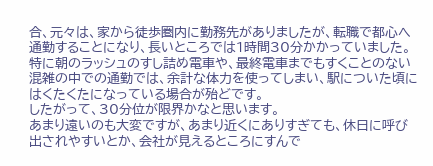合、元々は、家から徒歩圏内に勤務先がありましたが、転職で都心へ通勤することになり、長いところでは1時間30分かかっていました。
特に朝のラッシュのすし詰め電車や、最終電車までもすくことのない混雑の中での通勤では、余計な体力を使ってしまい、駅についた頃にはくたくたになっている場合が殆どです。
したがって、30分位が限界かなと思います。
あまり遠いのも大変ですが、あまり近くにありすぎても、休日に呼び出されやすいとか、会社が見えるところにすんで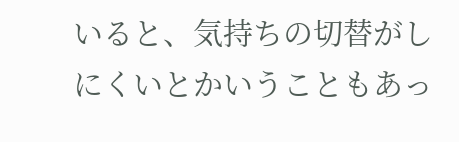いると、気持ちの切替がしにくいとかいうこともあっ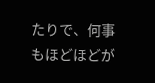たりで、何事もほどほどが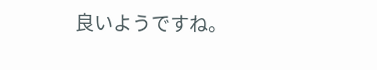良いようですね。